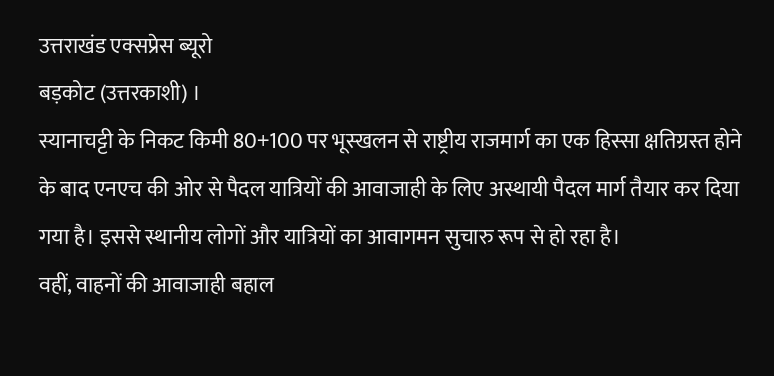उत्तराखंड एक्सप्रेस ब्यूरो
बड़कोट (उत्तरकाशी) ।
स्यानाचट्टी के निकट किमी 80+100 पर भूस्खलन से राष्ट्रीय राजमार्ग का एक हिस्सा क्षतिग्रस्त होने के बाद एनएच की ओर से पैदल यात्रियों की आवाजाही के लिए अस्थायी पैदल मार्ग तैयार कर दिया गया है। इससे स्थानीय लोगों और यात्रियों का आवागमन सुचारु रूप से हो रहा है।
वहीं, वाहनों की आवाजाही बहाल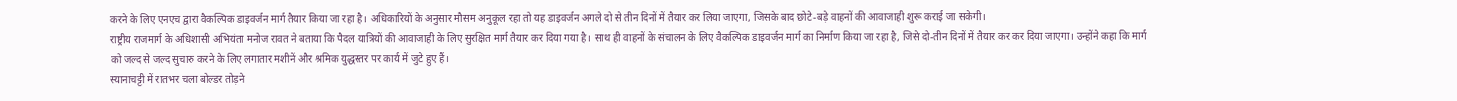करने के लिए एनएच द्वारा वैकल्पिक डाइवर्जन मार्ग तैयार किया जा रहा है। अधिकारियों के अनुसार मौसम अनुकूल रहा तो यह डाइवर्जन अगले दो से तीन दिनों में तैयार कर लिया जाएगा, जिसके बाद छोटे-बड़े वाहनों की आवाजाही शुरू कराई जा सकेगी।
राष्ट्रीय राजमार्ग के अधिशासी अभियंता मनोज रावत ने बताया कि पैदल यात्रियों की आवाजाही के लिए सुरक्षित मार्ग तैयार कर दिया गया है। साथ ही वाहनों के संचालन के लिए वैकल्पिक डाइवर्जन मार्ग का निर्माण किया जा रहा है, जिसे दो-तीन दिनों में तैयार कर कर दिया जाएगा। उन्होंने कहा कि मार्ग को जल्द से जल्द सुचारु करने के लिए लगातार मशीनें और श्रमिक युद्धस्तर पर कार्य में जुटे हुए हैं।
स्यानाचट्टी में रातभर चला बोल्डर तोड़ने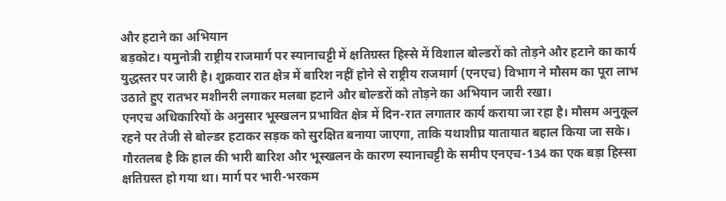और हटाने का अभियान
बड़कोट। यमुनोत्री राष्ट्रीय राजमार्ग पर स्यानाचट्टी में क्षतिग्रस्त हिस्से में विशाल बोल्डरों को तोड़ने और हटाने का कार्य युद्धस्तर पर जारी है। शुक्रवार रात क्षेत्र में बारिश नहीं होने से राष्ट्रीय राजमार्ग (एनएच) विभाग ने मौसम का पूरा लाभ उठाते हुए रातभर मशीनरी लगाकर मलबा हटाने और बोल्डरों को तोड़ने का अभियान जारी रखा।
एनएच अधिकारियों के अनुसार भूस्खलन प्रभावित क्षेत्र में दिन-रात लगातार कार्य कराया जा रहा है। मौसम अनुकूल रहने पर तेजी से बोल्डर हटाकर सड़क को सुरक्षित बनाया जाएगा, ताकि यथाशीघ्र यातायात बहाल किया जा सके।
गौरतलब है कि हाल की भारी बारिश और भूस्खलन के कारण स्यानाचट्टी के समीप एनएच-134 का एक बड़ा हिस्सा क्षतिग्रस्त हो गया था। मार्ग पर भारी-भरकम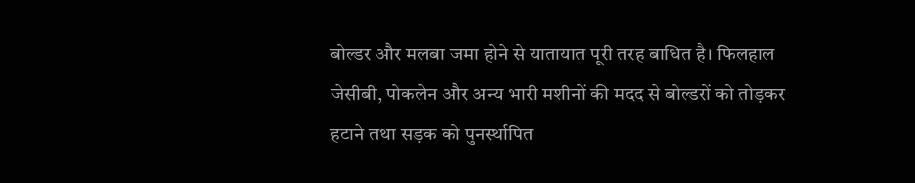बोल्डर और मलबा जमा होने से यातायात पूरी तरह बाधित है। फिलहाल जेसीबी, पोकलेन और अन्य भारी मशीनों की मदद से बोल्डरों को तोड़कर हटाने तथा सड़क को पुनर्स्थापित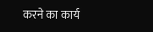करने का कार्य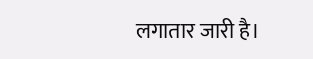लगातार जारी है।